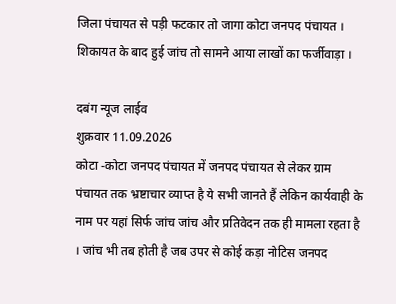जिला पंचायत से पड़ी फटकार तो जागा कोटा जनपद पंचायत ।
शिकायत के बाद हुई जांच तो सामने आया लाखों का फर्जीवाड़ा ।

दबंग न्यूज लाईव
शुक्रवार 11.09.2026
कोटा -कोटा जनपद पंचायत में जनपद पंचायत से लेकर ग्राम पंचायत तक भ्रष्टाचार व्याप्त है ये सभी जानते हैं लेकिन कार्यवाही के नाम पर यहां सिर्फ जांच जांच और प्रतिवेदन तक ही मामला रहता है । जांच भी तब होती है जब उपर से कोई कड़ा नोटिस जनपद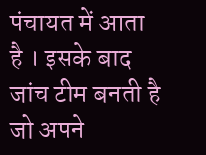पंचायत में आता है । इसके बाद जांच टीम बनती है जो अपने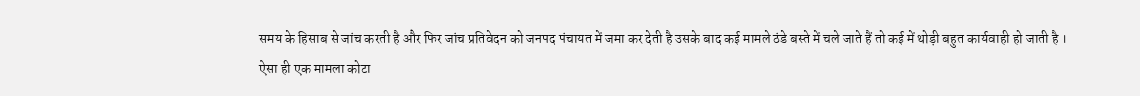समय के हिसाब से जांच करती है और फिर जांच प्रतिवेदन को जनपद पंचायत में जमा कर देती है उसके बाद कई मामले ठंडे बस्ते में चले जाते हैं तो कई में थोड़ी बहुत कार्यवाही हो जाती है ।
ऐसा ही एक मामला कोटा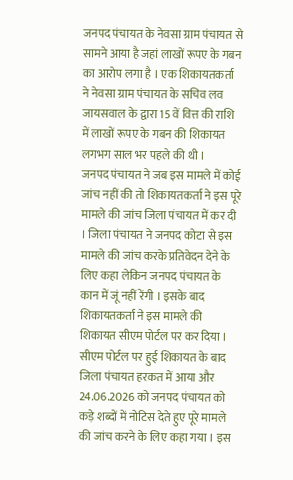जनपद पंचायत के नेवसा ग्राम पंचायत से सामने आया है जहां लाखों रूपए के गबन का आरोप लगा है । एक शिकायतकर्ता ने नेवसा ग्राम पंचायत के सचिव लव जायसवाल के द्वारा 15 वें वित्त की राशि में लाखों रूपए के गबन की शिकायत लगभग साल भर पहले की थी ।
जनपद पंचायत ने जब इस मामले में कोई जांच नहीं की तो शिकायतकर्ता ने इस पूरे मामले की जांच जिला पंचायत में कर दी । जिला पंचायत ने जनपद कोटा से इस मामले की जांच करके प्रतिवेदन देने के लिए कहा लेकिन जनपद पंचायत के कान में जूं नहीं रेंगी । इसके बाद शिकायतकर्ता ने इस मामले की शिकायत सीएम पोर्टल पर कर दिया ।
सीएम पोर्टल पर हुई शिकायत के बाद जिला पंचायत हरकत में आया और 24.06.2026 को जनपद पंचायत को कड़े शब्दों में नोटिस देते हुए पूरे मामले की जांच करने के लिए कहा गया । इस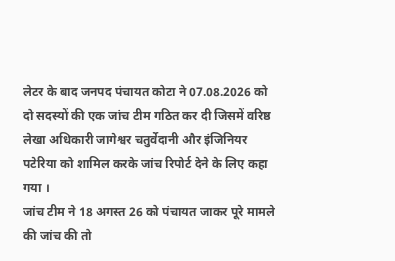लेटर के बाद जनपद पंचायत कोटा ने 07.08.2026 को दो सदस्यों की एक जांच टीम गठित कर दी जिसमें वरिष्ठ लेखा अधिकारी जागेश्वर चतुर्वेदानी और इंजिनियर पटेरिया को शामिल करके जांच रिपोर्ट देने के लिए कहा गया ।
जांच टीम ने 18 अगस्त 26 को पंचायत जाकर पूरे मामले की जांच की तो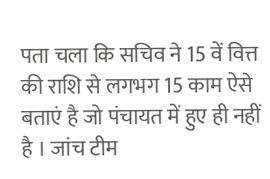पता चला कि सचिव ने 15 वें वित्त की राशि से लगभग 15 काम ऐसे बताएं है जो पंचायत में हुए ही नहीं है । जांच टीम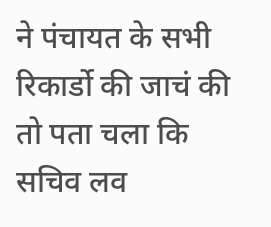ने पंचायत के सभी रिकार्डो की जाचं की तो पता चला कि सचिव लव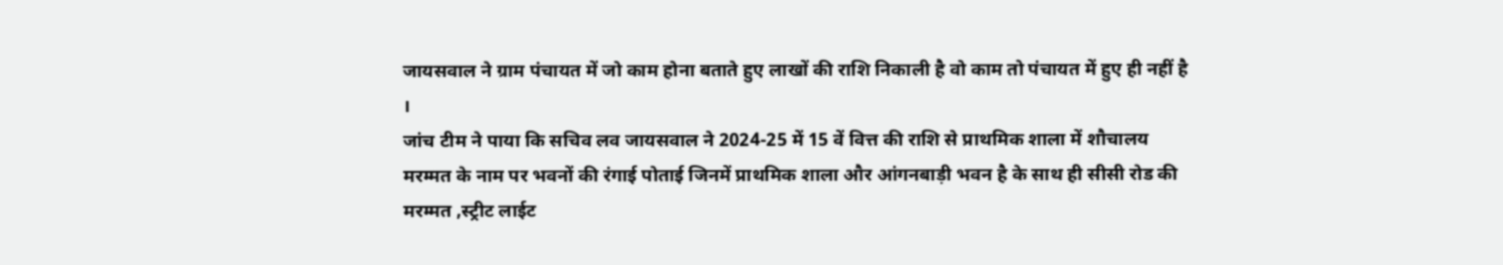जायसवाल ने ग्राम पंचायत में जो काम होना बताते हुए लाखों की राशि निकाली है वो काम तो पंचायत में हुए ही नहीं है ।
जांच टीम ने पाया कि सचिव लव जायसवाल ने 2024-25 में 15 वें वित्त की राशि से प्राथमिक शाला में शौचालय मरम्मत के नाम पर भवनों की रंगाई पोताई जिनमें प्राथमिक शाला और आंगनबाड़ी भवन है के साथ ही सीसी रोड की मरम्मत ,स्ट्रीट लाईट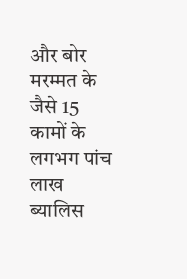और बोर मरम्मत के जैसे 15 कामों के लगभग पांच लाख ब्यालिस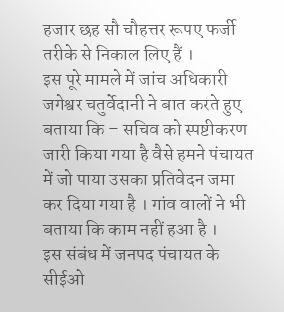हजार छह सौ चौहत्तर रूपए फर्जी तरीके से निकाल लिए हैं ।
इस पूरे मामले में जांच अधिकारी जगेश्वर चतुर्वेदानी ने बात करते हुए बताया कि – सचिव को स्पष्टीकरण जारी किया गया है वैसे हमने पंचायत में जो पाया उसका प्रतिवेदन जमा कर दिया गया है । गांव वालों ने भी बताया कि काम नहीं हआ है ।
इस संबंध में जनपद पंचायत के सीईओ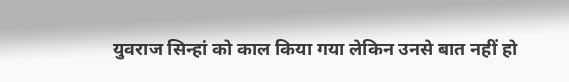युवराज सिन्हां को काल किया गया लेकिन उनसे बात नहीं हो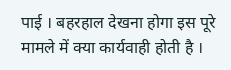पाई । बहरहाल देखना होगा इस पूरे मामले में क्या कार्यवाही होती है ।